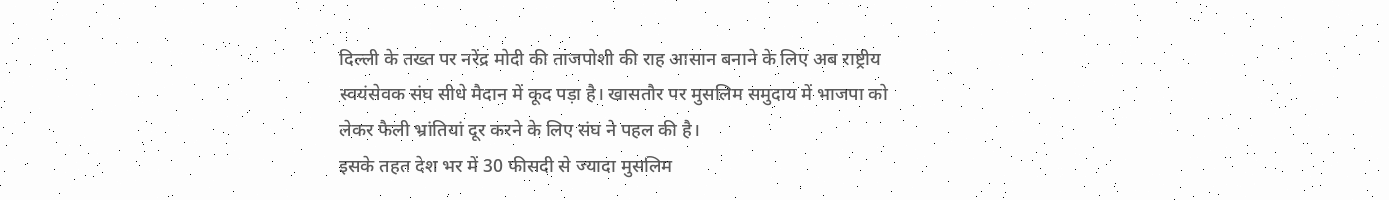दिल्ली के तख्त पर नरेंद्र मोदी की ताजपोशी की राह आसान बनाने के लिए अब राष्ट्रीय स्वयंसेवक संघ सीधे मैदान में कूद पड़ा है। खासतौर पर मुसलिम समुदाय में भाजपा को लेकर फैली भ्रांतियां दूर करने के लिए संघ ने पहल की है।
इसके तहत देश भर में 30 फीसदी से ज्यादा मुसलिम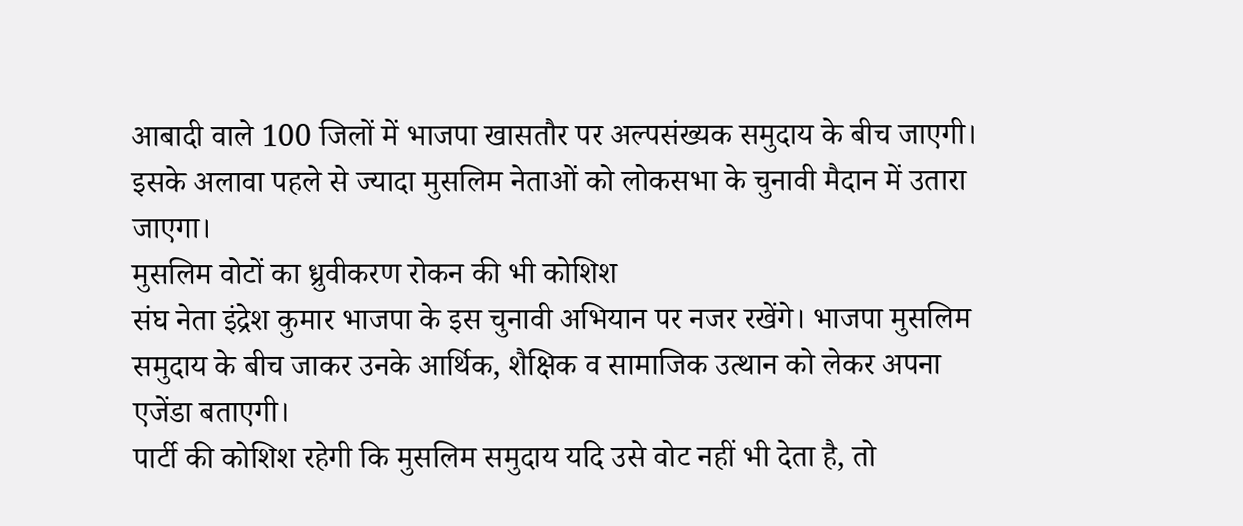आबादी वाले 100 जिलों में भाजपा खासतौर पर अल्पसंख्यक समुदाय के बीच जाएगी। इसके अलावा पहले से ज्यादा मुसलिम नेताओं को लोकसभा के चुनावी मैदान में उतारा जाएगा।
मुसलिम वोटों का ध्रुवीकरण रोकन की भी कोशिश
संघ नेता इंद्रेश कुमार भाजपा के इस चुनावी अभियान पर नजर रखेंगे। भाजपा मुसलिम समुदाय के बीच जाकर उनके आर्थिक, शैक्षिक व सामाजिक उत्थान को लेकर अपना एजेंडा बताएगी।
पार्टी की कोशिश रहेगी कि मुसलिम समुदाय यदि उसे वोट नहीं भी देता है, तो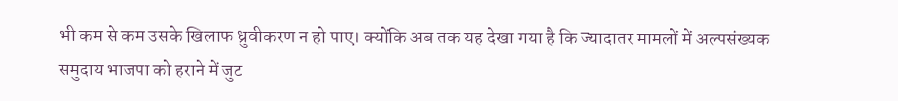भी कम से कम उसके खिलाफ ध्रुवीकरण न हो पाए। क्योंकि अब तक यह देखा गया है कि ज्यादातर मामलों में अल्पसंख्यक समुदाय भाजपा को हराने में जुट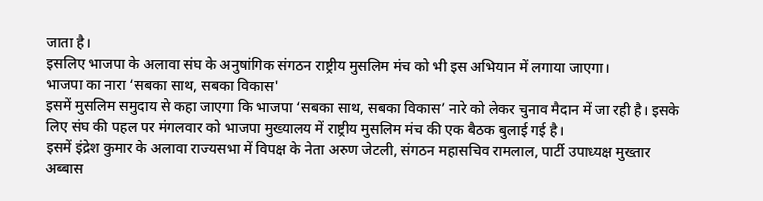जाता है।
इसलिए भाजपा के अलावा संघ के अनुषांगिक संगठन राष्ट्रीय मुसलिम मंच को भी इस अभियान में लगाया जाएगा।
भाजपा का नारा ‘सबका साथ, सबका विकास'
इसमें मुसलिम समुदाय से कहा जाएगा कि भाजपा ‘सबका साथ, सबका विकास’ नारे को लेकर चुनाव मैदान में जा रही है। इसके लिए संघ की पहल पर मंगलवार को भाजपा मुख्यालय में राष्ट्रीय मुसलिम मंच की एक बैठक बुलाई गई है।
इसमें इंद्रेश कुमार के अलावा राज्यसभा में विपक्ष के नेता अरुण जेटली, संगठन महासचिव रामलाल, पार्टी उपाध्यक्ष मुख्तार अब्बास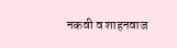नकवी व शाहनवाज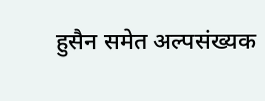हुसैन समेत अल्पसंख्यक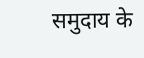समुदाय के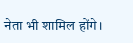नेता भी शामिल होंगे।